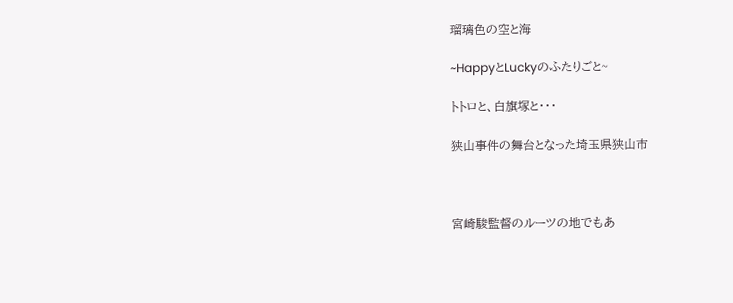瑠璃色の空と海

~HappyとLuckyのふたりごと~

トトロと、白旗塚と・・・

狭山事件の舞台となった埼玉県狭山市



宮崎駿監督のルーツの地でもあ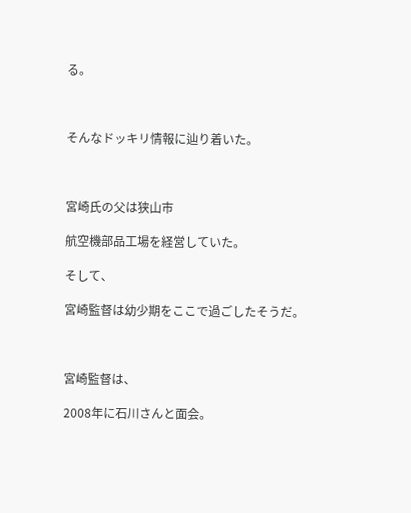る。



そんなドッキリ情報に辿り着いた。



宮崎氏の父は狭山市

航空機部品工場を経営していた。

そして、

宮崎監督は幼少期をここで過ごしたそうだ。



宮崎監督は、

2008年に石川さんと面会。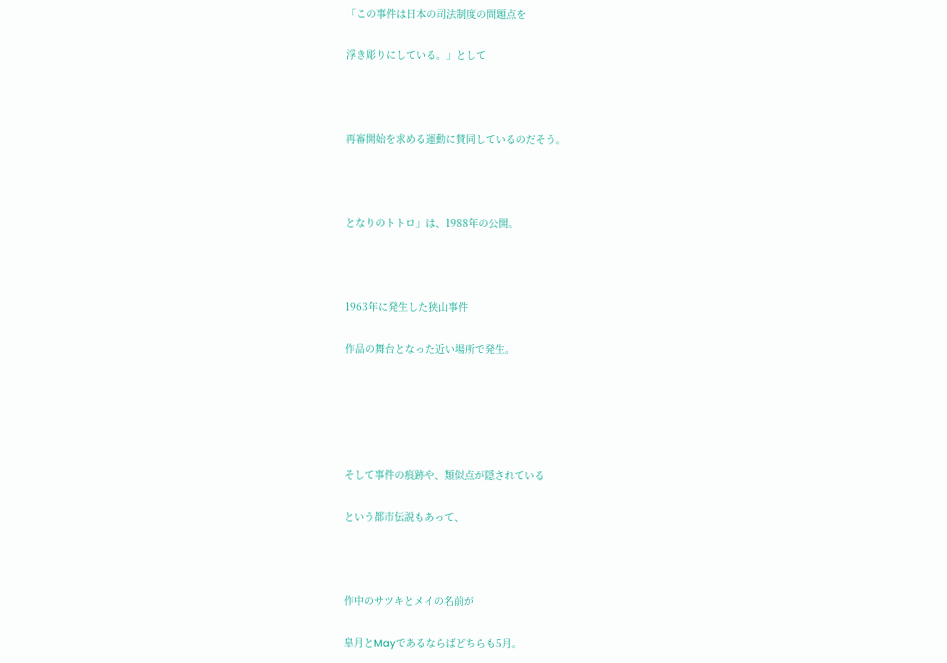「この事件は日本の司法制度の問題点を

浮き彫りにしている。」として



再審開始を求める運動に賛同しているのだそう。



となりのトトロ」は、1988年の公開。



1963年に発生した狭山事件

作品の舞台となった近い場所で発生。





そして事件の痕跡や、類似点が隠されている

という都市伝説もあって、



作中のサツキとメイの名前が

皐月とMayであるならばどちらも5月。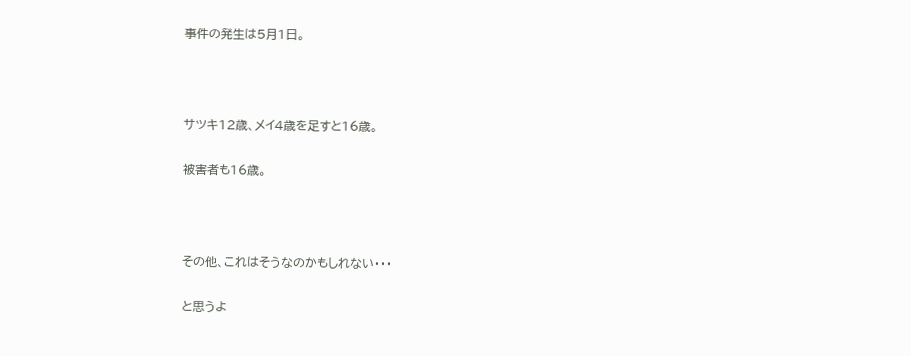事件の発生は5月1日。



サツキ12歳、メイ4歳を足すと16歳。

被害者も16歳。



その他、これはそうなのかもしれない・・・

と思うよ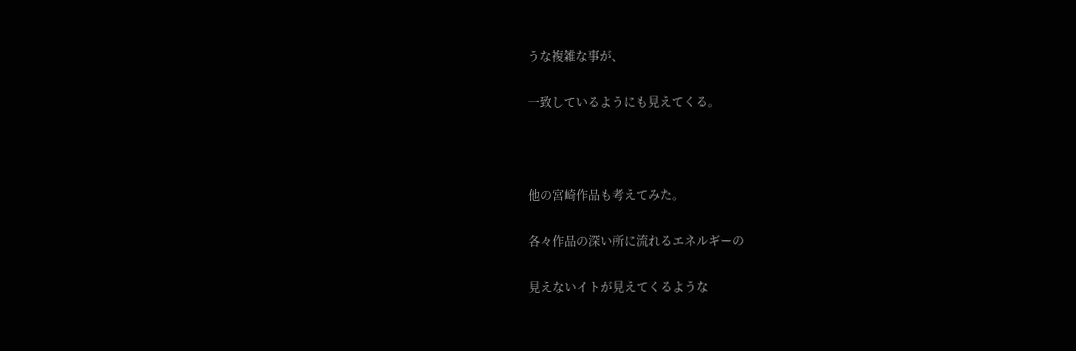うな複雑な事が、

一致しているようにも見えてくる。



他の宮崎作品も考えてみた。

各々作品の深い所に流れるエネルギーの

見えないイトが見えてくるような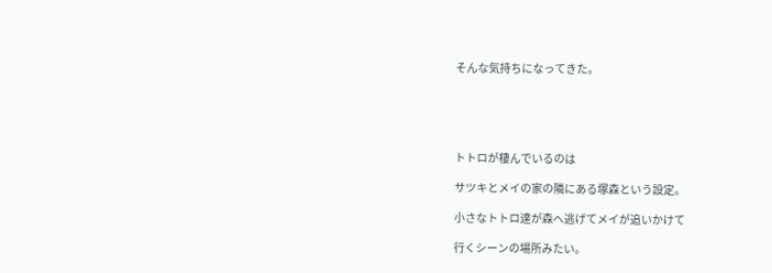そんな気持ちになってきた。





トトロが棲んでいるのは

サツキとメイの家の隣にある塚森という設定。

小さなトトロ達が森へ逃げてメイが追いかけて

行くシーンの場所みたい。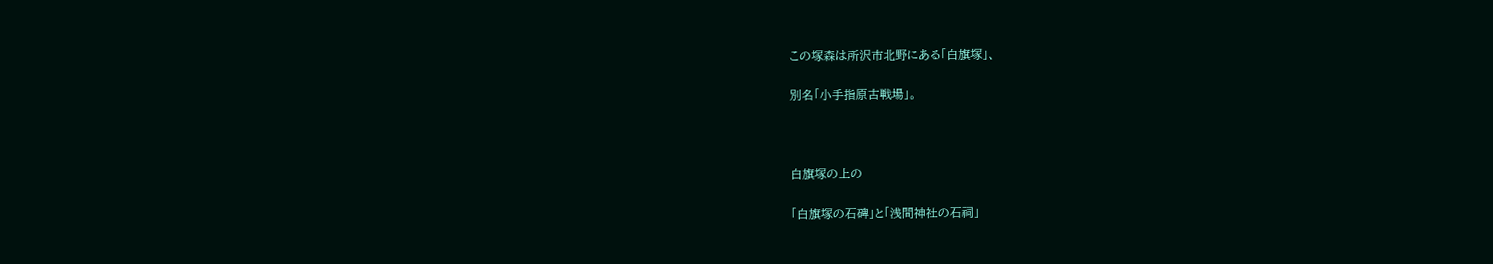この塚森は所沢市北野にある「白旗塚」、

別名「小手指原古戦場」。



白旗塚の上の

「白旗塚の石碑」と「浅間神社の石祠」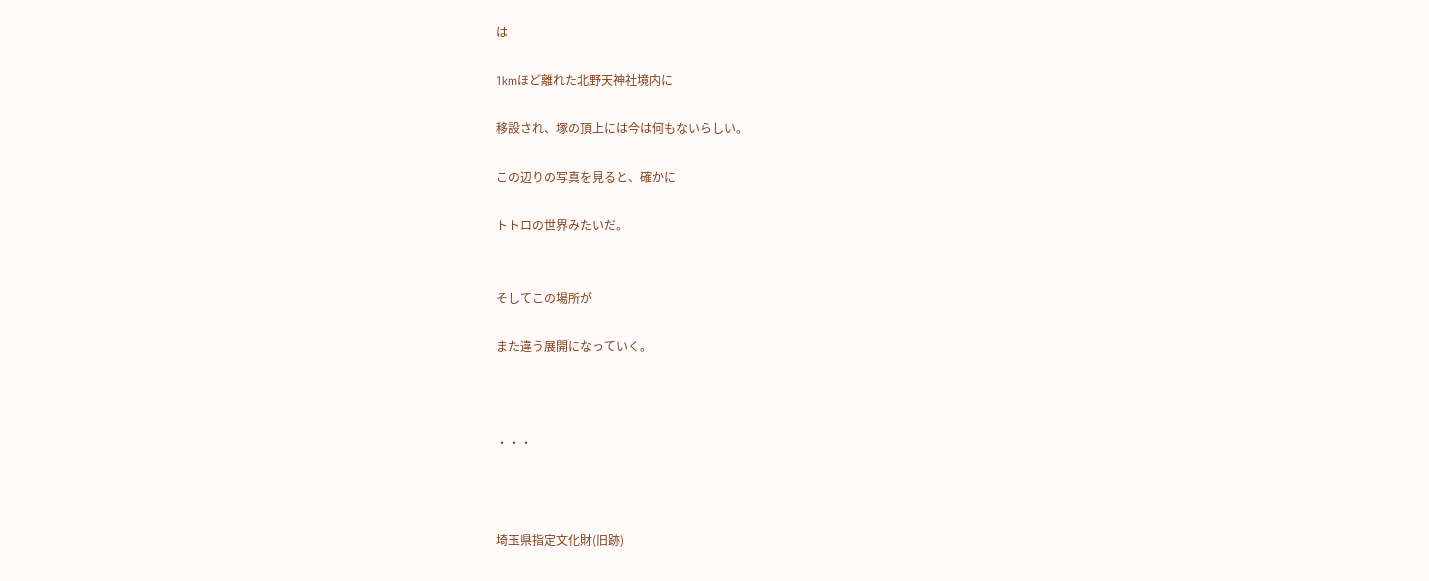は

1kmほど離れた北野天神社境内に

移設され、塚の頂上には今は何もないらしい。

この辺りの写真を見ると、確かに

トトロの世界みたいだ。


そしてこの場所が

また違う展開になっていく。



・・・



埼玉県指定文化財(旧跡)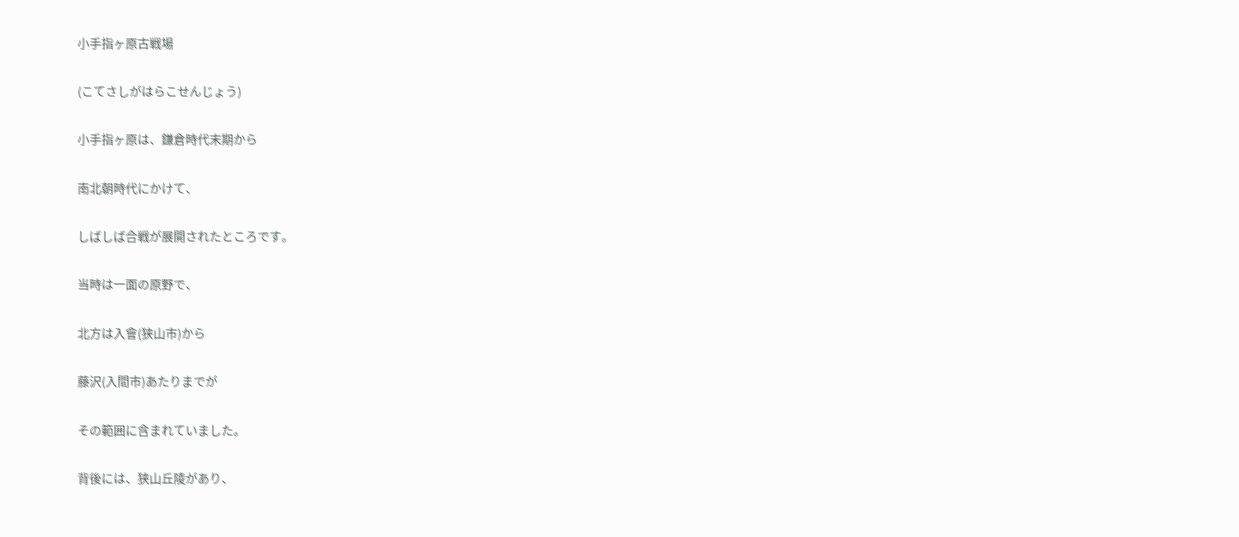小手指ヶ原古戦場

(こてさしがはらこせんじょう)

小手指ヶ原は、鎌倉時代末期から

南北朝時代にかけて、

しばしば合戦が展開されたところです。

当時は一面の原野で、

北方は入會(狭山市)から

藤沢(入間市)あたりまでが

その範囲に含まれていました。

背後には、狭山丘陵があり、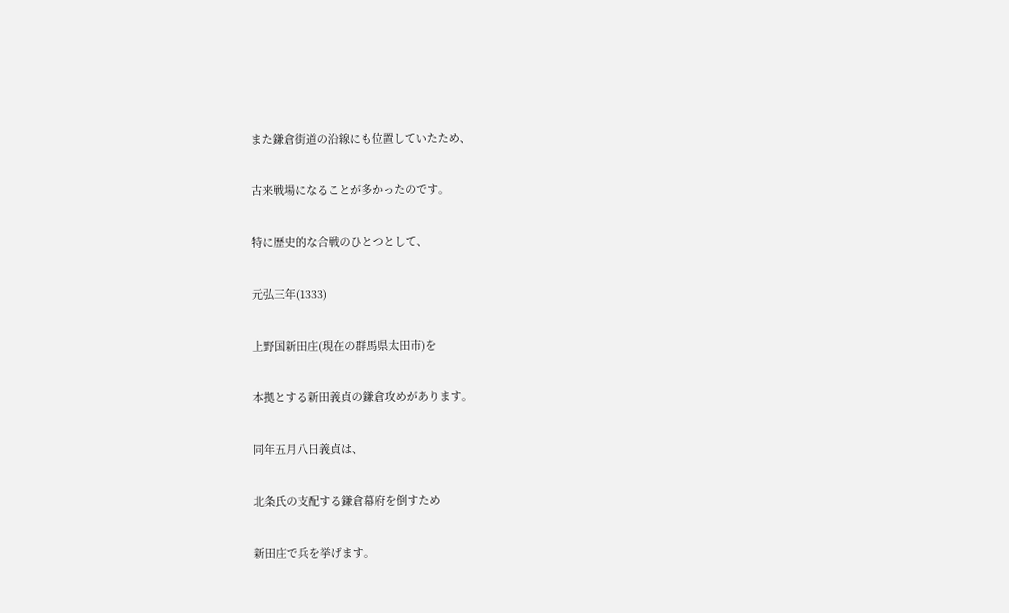また鎌倉街道の沿線にも位置していたため、

古来戦場になることが多かったのです。

特に歴史的な合戦のひとつとして、

元弘三年(1333)

上野国新田庄(現在の群馬県太田市)を

本拠とする新田義貞の鎌倉攻めがあります。

同年五月八日義貞は、

北条氏の支配する鎌倉幕府を倒すため

新田庄で兵を挙げます。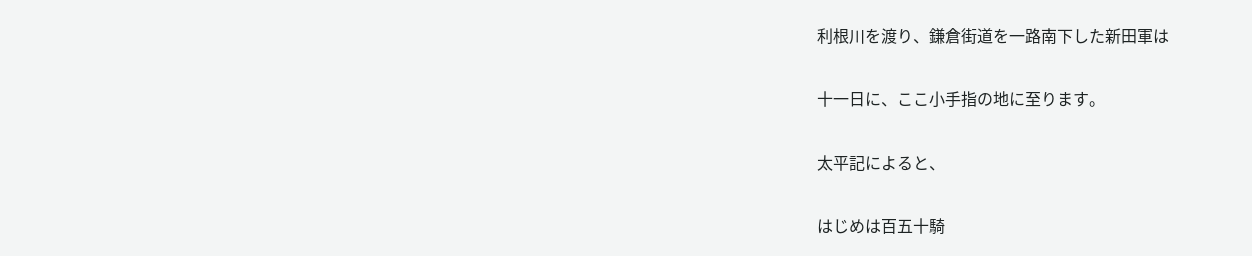利根川を渡り、鎌倉街道を一路南下した新田軍は

十一日に、ここ小手指の地に至ります。

太平記によると、

はじめは百五十騎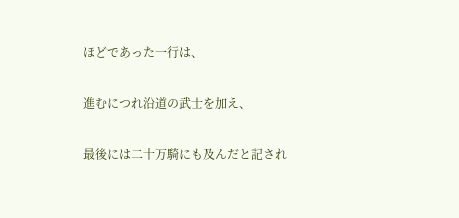ほどであった一行は、

進むにつれ沿道の武士を加え、

最後には二十万騎にも及んだと記され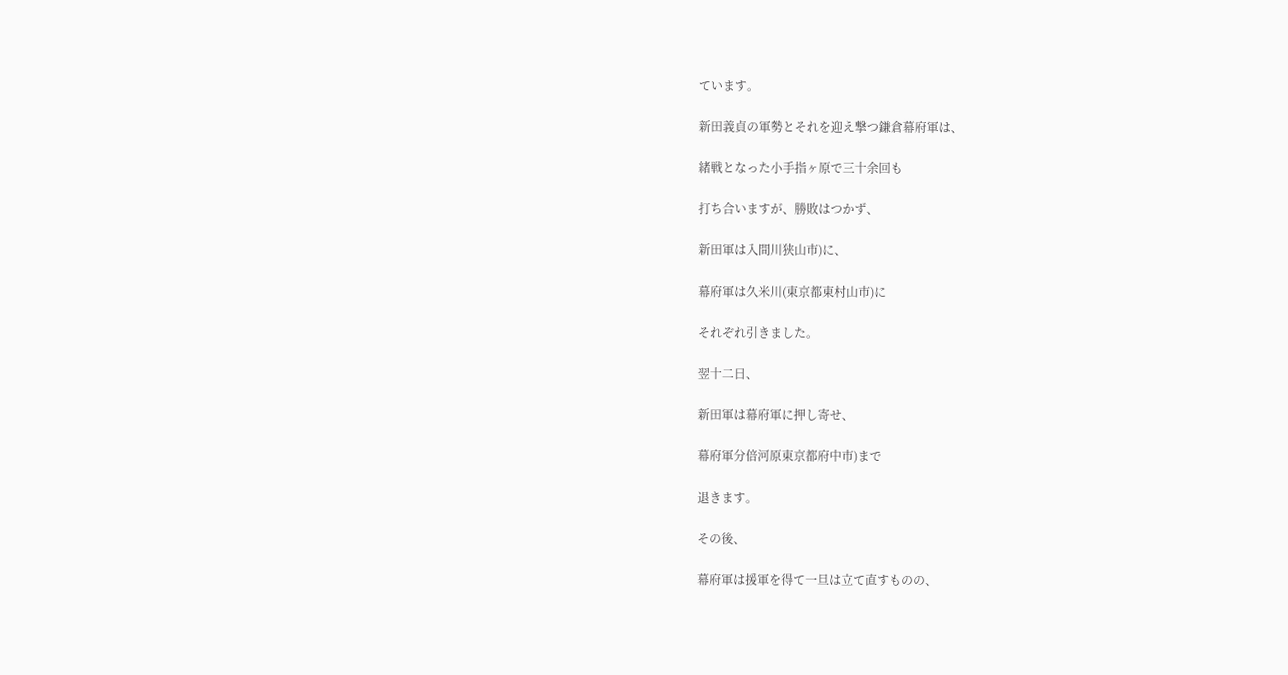ています。

新田義貞の軍勢とそれを迎え撃つ鎌倉幕府軍は、

緒戦となった小手指ヶ原で三十余回も

打ち合いますが、勝敗はつかず、

新田軍は入間川狭山市)に、

幕府軍は久米川(東京都東村山市)に

それぞれ引きました。

翌十二日、

新田軍は幕府軍に押し寄せ、

幕府軍分倍河原東京都府中市)まで

退きます。

その後、

幕府軍は援軍を得て一旦は立て直すものの、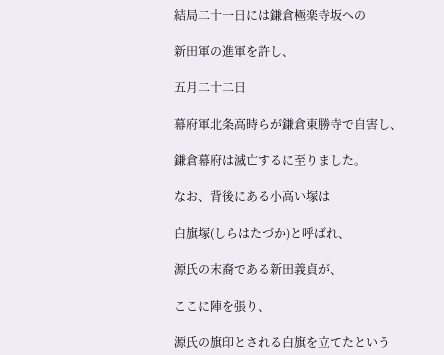結局二十一日には鎌倉極楽寺坂への

新田軍の進軍を許し、

五月二十二日

幕府軍北条高時らが鎌倉東勝寺で自害し、

鎌倉幕府は滅亡するに至りました。

なお、背後にある小高い塚は

白旗塚(しらはたづか)と呼ばれ、

源氏の末裔である新田義貞が、

ここに陣を張り、

源氏の旗印とされる白旗を立てたという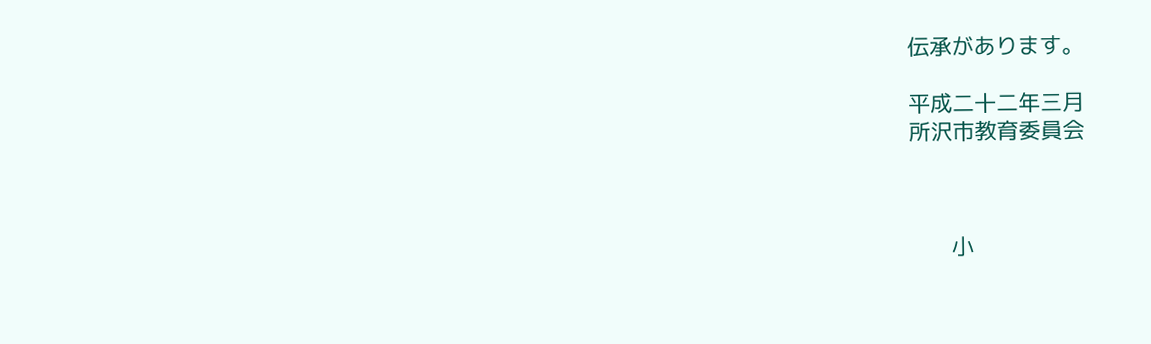伝承があります。

平成二十二年三月
所沢市教育委員会



       小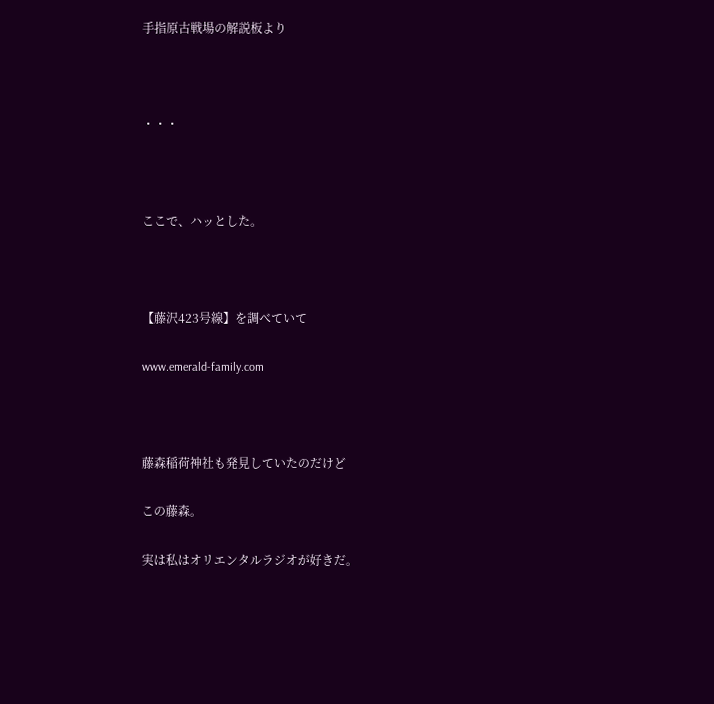手指原古戦場の解説板より



・・・



ここで、ハッとした。



【藤沢423号線】を調べていて

www.emerald-family.com



藤森稲荷神社も発見していたのだけど

この藤森。

実は私はオリエンタルラジオが好きだ。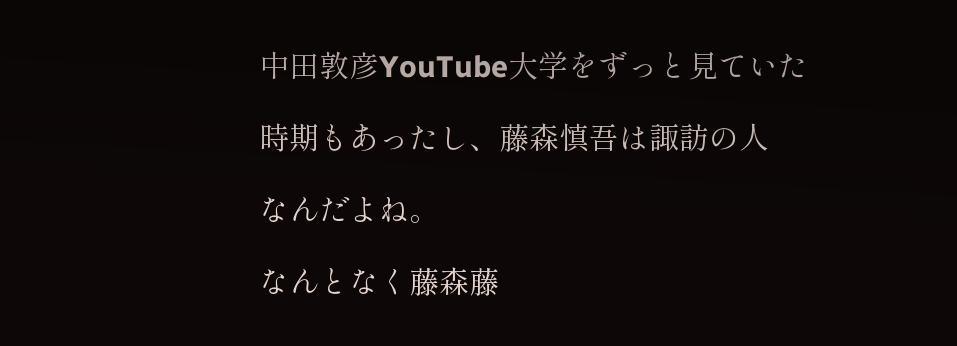中田敦彦YouTube大学をずっと見ていた

時期もあったし、藤森慎吾は諏訪の人

なんだよね。

なんとなく藤森藤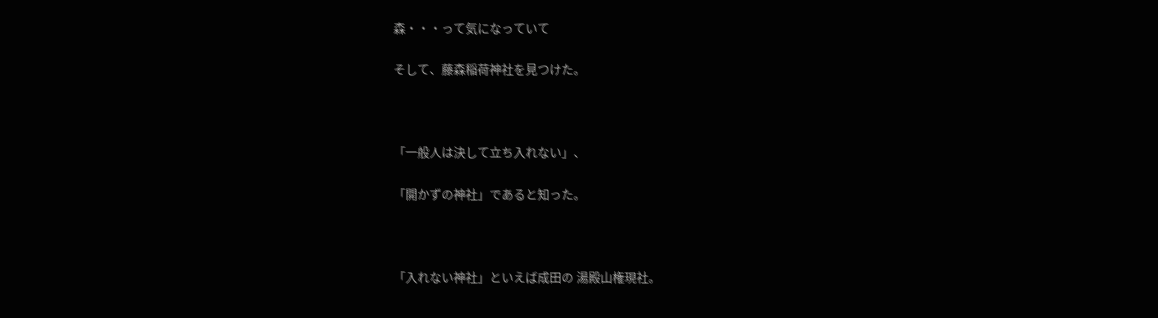森・・・って気になっていて

そして、藤森稲荷神社を見つけた。



「一般人は決して立ち入れない」、

「開かずの神社」であると知った。



「入れない神社」といえば成田の 湯殿山権現社。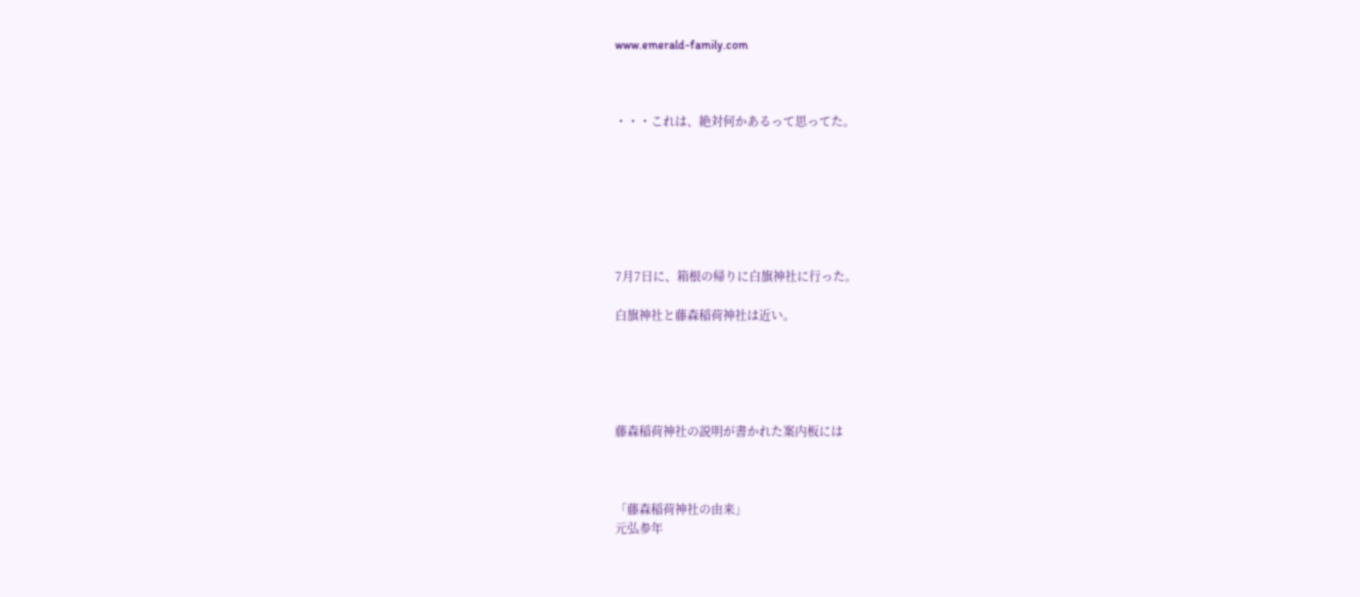www.emerald-family.com



・・・これは、絶対何かあるって思ってた。







7月7日に、箱根の帰りに白旗神社に行った。

白旗神社と藤森稲荷神社は近い。





藤森稲荷神社の説明が書かれた案内板には



「藤森稲荷神社の由来」
元弘参年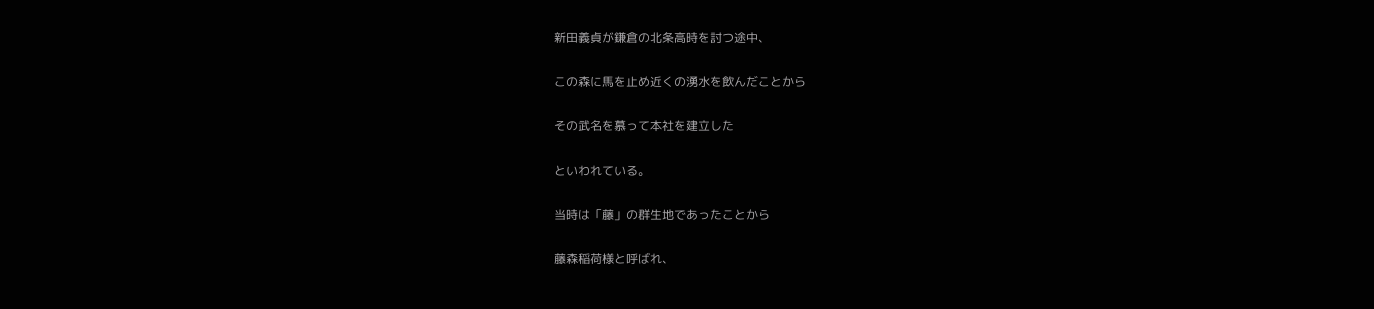新田義貞が鎌倉の北条高時を討つ途中、

この森に馬を止め近くの湧水を飲んだことから

その武名を慕って本社を建立した

といわれている。

当時は「藤」の群生地であったことから

藤森稲荷様と呼ばれ、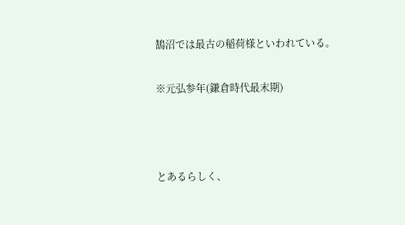鵠沼では最古の稲荷様といわれている。

※元弘参年(鎌倉時代最末期)



とあるらしく、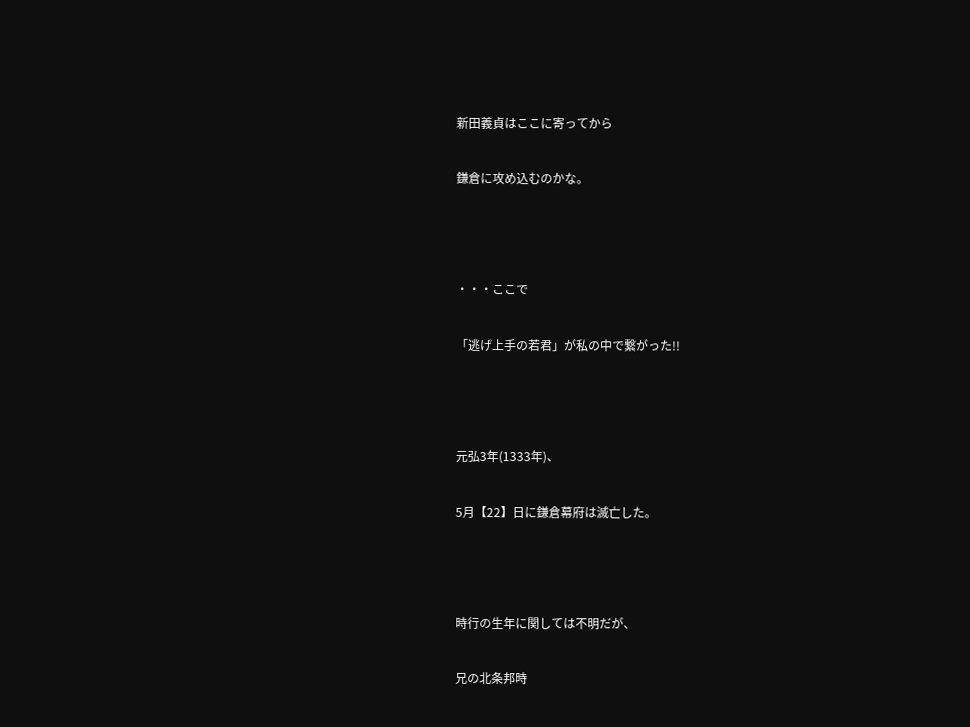新田義貞はここに寄ってから

鎌倉に攻め込むのかな。



・・・ここで

「逃げ上手の若君」が私の中で繋がった!!



元弘3年(1333年)、

5月【22】日に鎌倉幕府は滅亡した。



時行の生年に関しては不明だが、

兄の北条邦時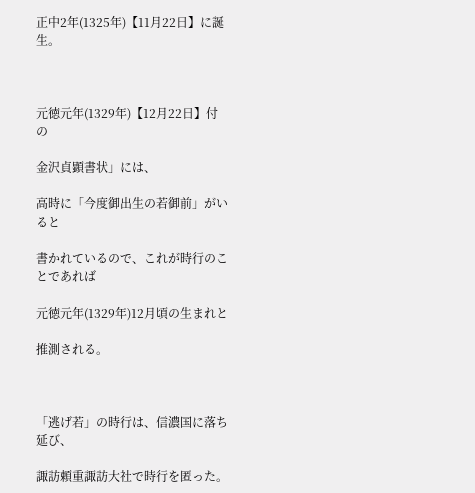正中2年(1325年)【11月22日】に誕生。



元徳元年(1329年)【12月22日】付の

金沢貞顕書状」には、

高時に「今度御出生の若御前」がいると

書かれているので、これが時行のことであれば

元徳元年(1329年)12月頃の生まれと

推測される。



「逃げ若」の時行は、信濃国に落ち延び、

諏訪頼重諏訪大社で時行を匿った。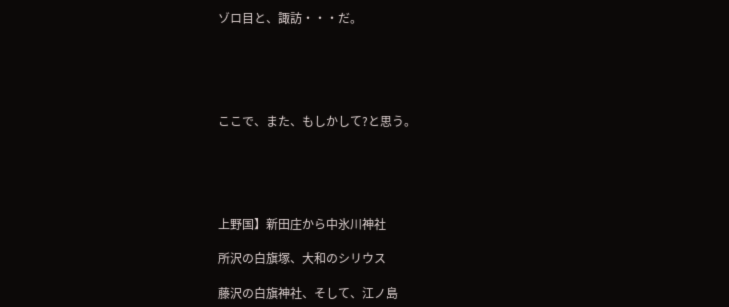ゾロ目と、諏訪・・・だ。





ここで、また、もしかして?と思う。





上野国】新田庄から中氷川神社

所沢の白旗塚、大和のシリウス

藤沢の白旗神社、そして、江ノ島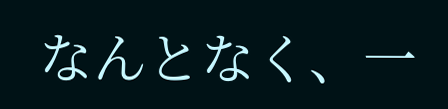なんとなく、一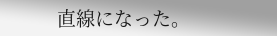直線になった。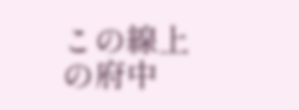この線上の府中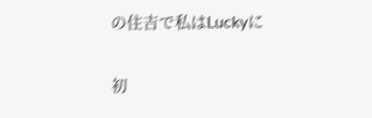の住吉で私はLuckyに

初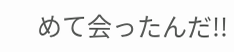めて会ったんだ!!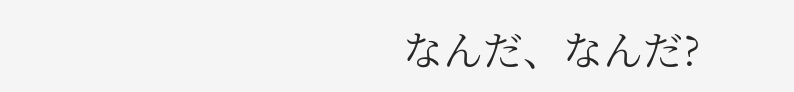なんだ、なんだ?